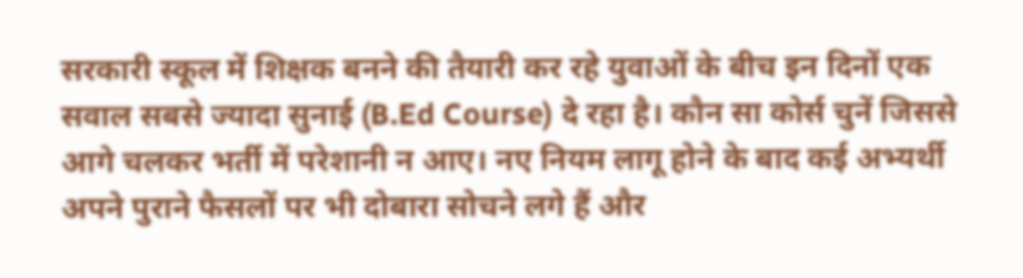सरकारी स्कूल में शिक्षक बनने की तैयारी कर रहे युवाओं के बीच इन दिनों एक सवाल सबसे ज्यादा सुनाई (B.Ed Course) दे रहा है। कौन सा कोर्स चुनें जिससे आगे चलकर भर्ती में परेशानी न आए। नए नियम लागू होने के बाद कई अभ्यर्थी अपने पुराने फैसलों पर भी दोबारा सोचने लगे हैं और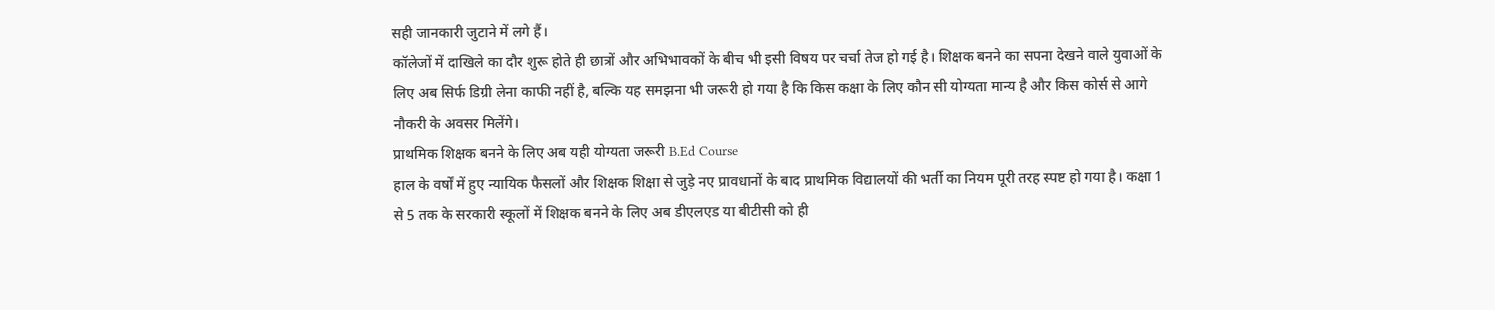सही जानकारी जुटाने में लगे हैं।
कॉलेजों में दाखिले का दौर शुरू होते ही छात्रों और अभिभावकों के बीच भी इसी विषय पर चर्चा तेज हो गई है। शिक्षक बनने का सपना देखने वाले युवाओं के लिए अब सिर्फ डिग्री लेना काफी नहीं है, बल्कि यह समझना भी जरूरी हो गया है कि किस कक्षा के लिए कौन सी योग्यता मान्य है और किस कोर्स से आगे नौकरी के अवसर मिलेंगे।
प्राथमिक शिक्षक बनने के लिए अब यही योग्यता जरूरी B.Ed Course
हाल के वर्षों में हुए न्यायिक फैसलों और शिक्षक शिक्षा से जुड़े नए प्रावधानों के बाद प्राथमिक विद्यालयों की भर्ती का नियम पूरी तरह स्पष्ट हो गया है। कक्षा 1 से 5 तक के सरकारी स्कूलों में शिक्षक बनने के लिए अब डीएलएड या बीटीसी को ही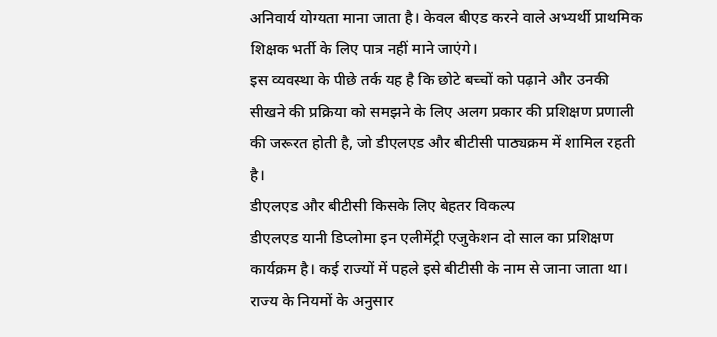अनिवार्य योग्यता माना जाता है। केवल बीएड करने वाले अभ्यर्थी प्राथमिक शिक्षक भर्ती के लिए पात्र नहीं माने जाएंगे।
इस व्यवस्था के पीछे तर्क यह है कि छोटे बच्चों को पढ़ाने और उनकी सीखने की प्रक्रिया को समझने के लिए अलग प्रकार की प्रशिक्षण प्रणाली की जरूरत होती है, जो डीएलएड और बीटीसी पाठ्यक्रम में शामिल रहती है।
डीएलएड और बीटीसी किसके लिए बेहतर विकल्प
डीएलएड यानी डिप्लोमा इन एलीमेंट्री एजुकेशन दो साल का प्रशिक्षण कार्यक्रम है। कई राज्यों में पहले इसे बीटीसी के नाम से जाना जाता था। राज्य के नियमों के अनुसार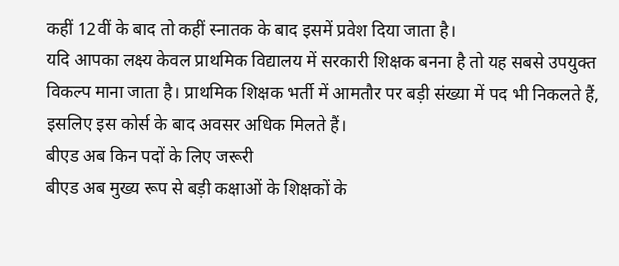कहीं 12वीं के बाद तो कहीं स्नातक के बाद इसमें प्रवेश दिया जाता है।
यदि आपका लक्ष्य केवल प्राथमिक विद्यालय में सरकारी शिक्षक बनना है तो यह सबसे उपयुक्त विकल्प माना जाता है। प्राथमिक शिक्षक भर्ती में आमतौर पर बड़ी संख्या में पद भी निकलते हैं, इसलिए इस कोर्स के बाद अवसर अधिक मिलते हैं।
बीएड अब किन पदों के लिए जरूरी
बीएड अब मुख्य रूप से बड़ी कक्षाओं के शिक्षकों के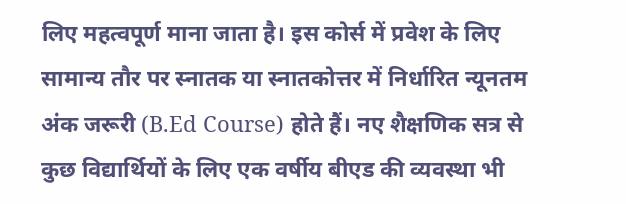लिए महत्वपूर्ण माना जाता है। इस कोर्स में प्रवेश के लिए सामान्य तौर पर स्नातक या स्नातकोत्तर में निर्धारित न्यूनतम अंक जरूरी (B.Ed Course) होते हैं। नए शैक्षणिक सत्र से कुछ विद्यार्थियों के लिए एक वर्षीय बीएड की व्यवस्था भी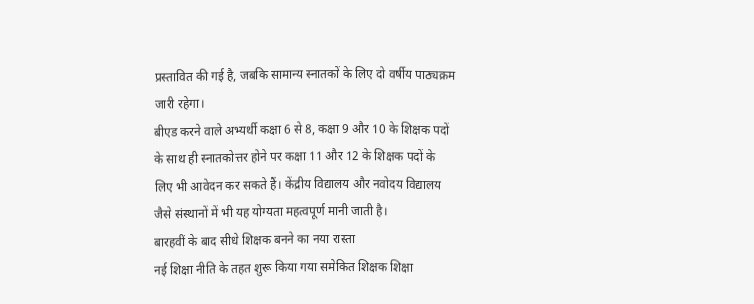प्रस्तावित की गई है, जबकि सामान्य स्नातकों के लिए दो वर्षीय पाठ्यक्रम जारी रहेगा।
बीएड करने वाले अभ्यर्थी कक्षा 6 से 8, कक्षा 9 और 10 के शिक्षक पदों के साथ ही स्नातकोत्तर होने पर कक्षा 11 और 12 के शिक्षक पदों के लिए भी आवेदन कर सकते हैं। केंद्रीय विद्यालय और नवोदय विद्यालय जैसे संस्थानों में भी यह योग्यता महत्वपूर्ण मानी जाती है।
बारहवीं के बाद सीधे शिक्षक बनने का नया रास्ता
नई शिक्षा नीति के तहत शुरू किया गया समेकित शिक्षक शिक्षा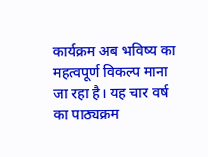कार्यक्रम अब भविष्य का महत्वपूर्ण विकल्प माना जा रहा है। यह चार वर्ष का पाठ्यक्रम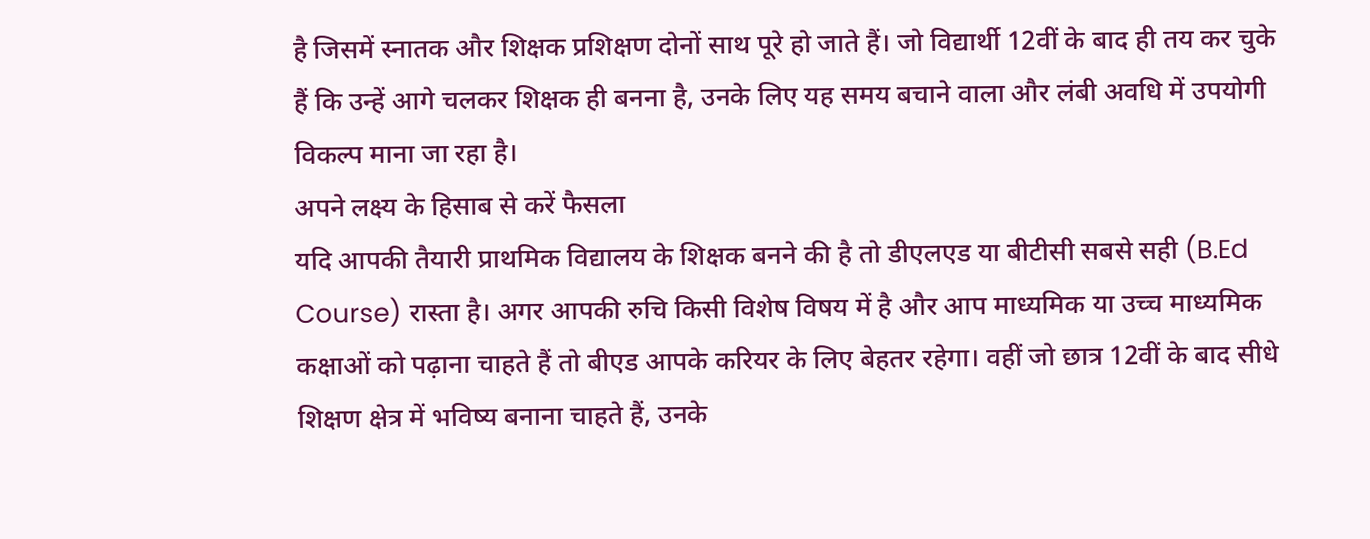है जिसमें स्नातक और शिक्षक प्रशिक्षण दोनों साथ पूरे हो जाते हैं। जो विद्यार्थी 12वीं के बाद ही तय कर चुके हैं कि उन्हें आगे चलकर शिक्षक ही बनना है, उनके लिए यह समय बचाने वाला और लंबी अवधि में उपयोगी विकल्प माना जा रहा है।
अपने लक्ष्य के हिसाब से करें फैसला
यदि आपकी तैयारी प्राथमिक विद्यालय के शिक्षक बनने की है तो डीएलएड या बीटीसी सबसे सही (B.Ed Course) रास्ता है। अगर आपकी रुचि किसी विशेष विषय में है और आप माध्यमिक या उच्च माध्यमिक कक्षाओं को पढ़ाना चाहते हैं तो बीएड आपके करियर के लिए बेहतर रहेगा। वहीं जो छात्र 12वीं के बाद सीधे शिक्षण क्षेत्र में भविष्य बनाना चाहते हैं, उनके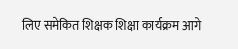लिए समेकित शिक्षक शिक्षा कार्यक्रम आगे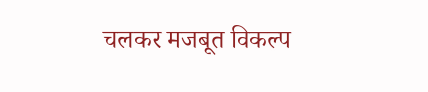चलकर मजबूत विकल्प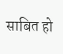साबित हो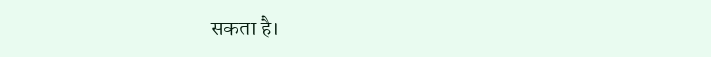सकता है।